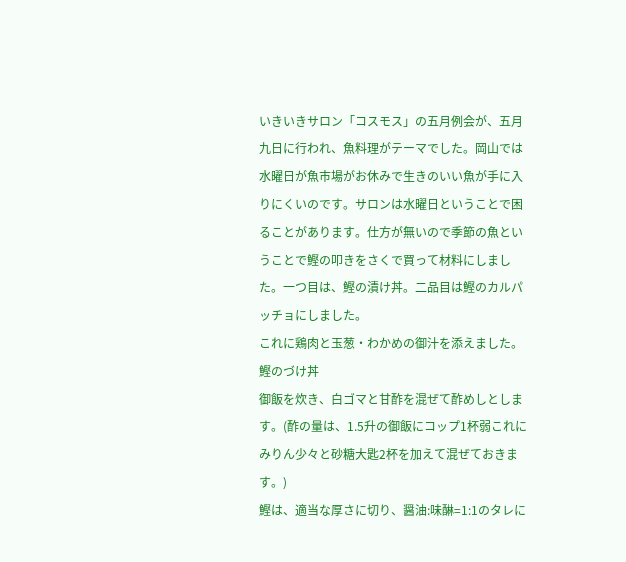いきいきサロン「コスモス」の五月例会が、五月九日に行われ、魚料理がテーマでした。岡山では水曜日が魚市場がお休みで生きのいい魚が手に入りにくいのです。サロンは水曜日ということで困ることがあります。仕方が無いので季節の魚ということで鰹の叩きをさくで買って材料にしました。一つ目は、鰹の漬け丼。二品目は鰹のカルパッチョにしました。
これに鶏肉と玉葱・わかめの御汁を添えました。
鰹のづけ丼
御飯を炊き、白ゴマと甘酢を混ぜて酢めしとします。(酢の量は、1.5升の御飯にコップ1杯弱これにみりん少々と砂糖大匙2杯を加えて混ぜておきます。)
鰹は、適当な厚さに切り、醤油:味醂=1:1のタレに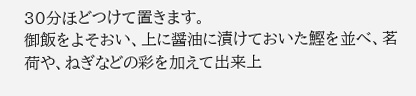30分ほどつけて置きます。
御飯をよそおい、上に醤油に漬けておいた鰹を並べ、茗荷や、ねぎなどの彩を加えて出来上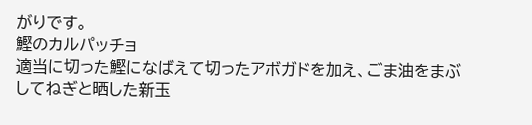がりです。
鰹のカルパッチョ
適当に切った鰹になばえて切ったアボガドを加え、ごま油をまぶしてねぎと晒した新玉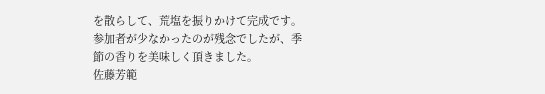を散らして、荒塩を振りかけて完成です。
参加者が少なかったのが残念でしたが、季節の香りを美味しく頂きました。
佐藤芳範